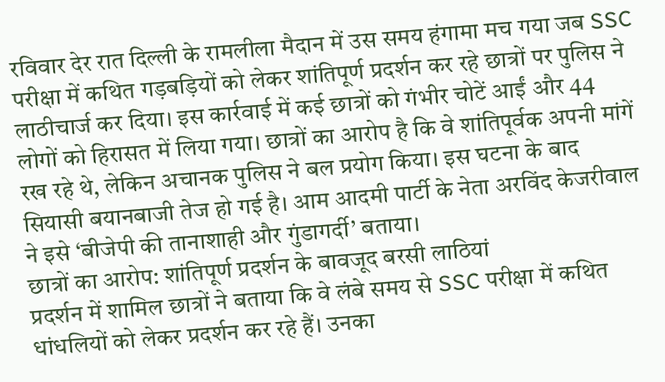रविवार देर रात दिल्ली के रामलीला मैदान में उस समय हंगामा मच गया जब SSC परीक्षा में कथित गड़बड़ियों को लेकर शांतिपूर्ण प्रदर्शन कर रहे छात्रों पर पुलिस ने लाठीचार्ज कर दिया। इस कार्रवाई में कई छात्रों को गंभीर चोटें आईं और 44 लोगों को हिरासत में लिया गया। छात्रों का आरोप है कि वे शांतिपूर्वक अपनी मांगें रख रहे थे, लेकिन अचानक पुलिस ने बल प्रयोग किया। इस घटना के बाद सियासी बयानबाजी तेज हो गई है। आम आदमी पार्टी के नेता अरविंद केजरीवाल ने इसे ‘बीजेपी की तानाशाही और गुंडागर्दी’ बताया।
छात्रों का आरोप: शांतिपूर्ण प्रदर्शन के बावजूद बरसी लाठियां
प्रदर्शन में शामिल छात्रों ने बताया कि वे लंबे समय से SSC परीक्षा में कथित धांधलियों को लेकर प्रदर्शन कर रहे हैं। उनका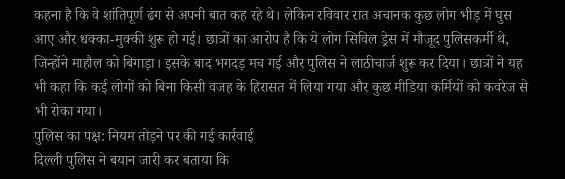कहना है कि वे शांतिपूर्ण ढंग से अपनी बात कह रहे थे। लेकिन रविवार रात अचानक कुछ लोग भीड़ में घुस आए और धक्का-मुक्की शुरू हो गई। छात्रों का आरोप है कि ये लोग सिविल ड्रेस में मौजूद पुलिसकर्मी थे, जिन्होंने माहौल को बिगाड़ा। इसके बाद भगदड़ मच गई और पुलिस ने लाठीचार्ज शुरू कर दिया। छात्रों ने यह भी कहा कि कई लोगों को बिना किसी वजह के हिरासत में लिया गया और कुछ मीडिया कर्मियों को कवरेज से भी रोका गया।
पुलिस का पक्ष: नियम तोड़ने पर की गई कार्रवाई
दिल्ली पुलिस ने बयान जारी कर बताया कि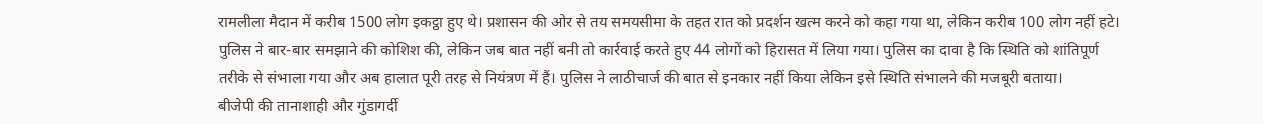रामलीला मैदान में करीब 1500 लोग इकट्ठा हुए थे। प्रशासन की ओर से तय समयसीमा के तहत रात को प्रदर्शन खत्म करने को कहा गया था, लेकिन करीब 100 लोग नहीं हटे। पुलिस ने बार-बार समझाने की कोशिश की, लेकिन जब बात नहीं बनी तो कार्रवाई करते हुए 44 लोगों को हिरासत में लिया गया। पुलिस का दावा है कि स्थिति को शांतिपूर्ण तरीके से संभाला गया और अब हालात पूरी तरह से नियंत्रण में हैं। पुलिस ने लाठीचार्ज की बात से इनकार नहीं किया लेकिन इसे स्थिति संभालने की मजबूरी बताया।
बीजेपी की तानाशाही और गुंडागर्दी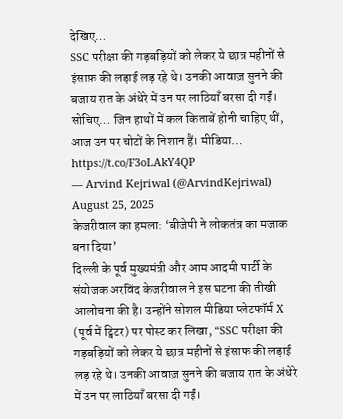देखिए…
SSC परीक्षा की गड़बड़ियों को लेकर ये छात्र महीनों से इंसाफ़ की लड़ाई लड़ रहे थे। उनकी आवाज़ सुनने की बजाय रात के अंधेरे में उन पर लाठियाँ बरसा दी गईं। सोचिए… जिन हाथों में कल किताबें होनी चाहिए थीं, आज उन पर चोटों के निशान हैं। मीडिया… https://t.co/F3oLAkY4QP
— Arvind Kejriwal (@ArvindKejriwal) August 25, 2025
केजरीवाल का हमला: ‘बीजेपी ने लोकतंत्र का मजाक बना दिया’
दिल्ली के पूर्व मुख्यमंत्री और आम आदमी पार्टी के संयोजक अरविंद केजरीवाल ने इस घटना की तीखी आलोचना की है। उन्होंने सोशल मीडिया प्लेटफॉर्म X (पूर्व में ट्विटर) पर पोस्ट कर लिखा, “SSC परीक्षा की गड़बड़ियों को लेकर ये छात्र महीनों से इंसाफ की लड़ाई लड़ रहे थे। उनकी आवाज़ सुनने की बजाय रात के अंधेरे में उन पर लाठियाँ बरसा दी गईं।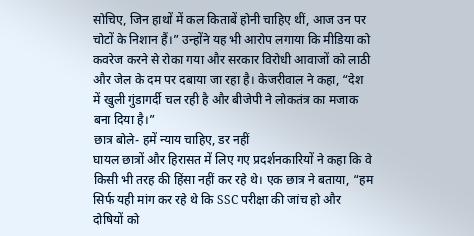सोचिए, जिन हाथों में कल किताबें होनी चाहिए थीं, आज उन पर चोटों के निशान हैं।” उन्होंने यह भी आरोप लगाया कि मीडिया को कवरेज करने से रोका गया और सरकार विरोधी आवाजों को लाठी और जेल के दम पर दबाया जा रहा है। केजरीवाल ने कहा, “देश में खुली गुंडागर्दी चल रही है और बीजेपी ने लोकतंत्र का मजाक बना दिया है।”
छात्र बोले- हमें न्याय चाहिए, डर नहीं
घायल छात्रों और हिरासत में लिए गए प्रदर्शनकारियों ने कहा कि वे किसी भी तरह की हिंसा नहीं कर रहे थे। एक छात्र ने बताया, “हम सिर्फ यही मांग कर रहे थे कि SSC परीक्षा की जांच हो और दोषियों को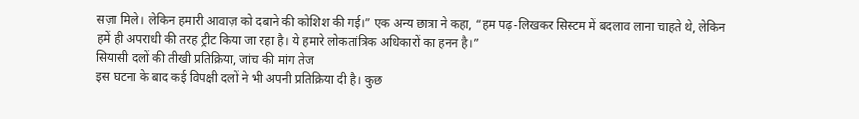सज़ा मिले। लेकिन हमारी आवाज़ को दबाने की कोशिश की गई।” एक अन्य छात्रा ने कहा, “हम पढ़-लिखकर सिस्टम में बदलाव लाना चाहते थे, लेकिन हमें ही अपराधी की तरह ट्रीट किया जा रहा है। ये हमारे लोकतांत्रिक अधिकारों का हनन है।”
सियासी दलों की तीखी प्रतिक्रिया, जांच की मांग तेज
इस घटना के बाद कई विपक्षी दलों ने भी अपनी प्रतिक्रिया दी है। कुछ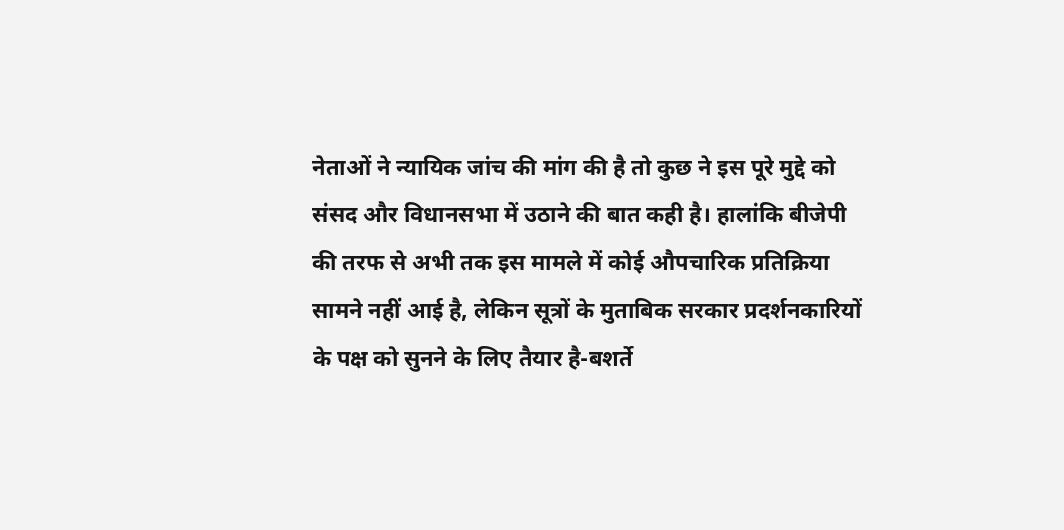नेताओं ने न्यायिक जांच की मांग की है तो कुछ ने इस पूरे मुद्दे को संसद और विधानसभा में उठाने की बात कही है। हालांकि बीजेपी की तरफ से अभी तक इस मामले में कोई औपचारिक प्रतिक्रिया सामने नहीं आई है, लेकिन सूत्रों के मुताबिक सरकार प्रदर्शनकारियों के पक्ष को सुनने के लिए तैयार है-बशर्ते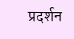प्रदर्शन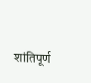शांतिपूर्ण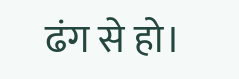ढंग से हो।